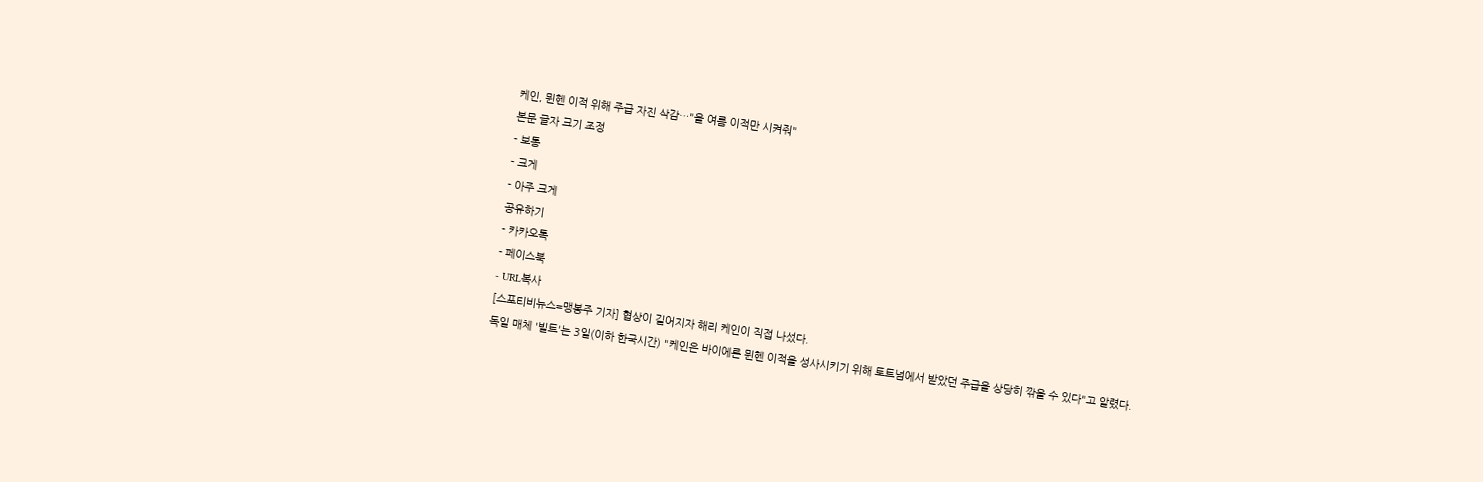케인, 뮌헨 이적 위해 주급 자진 삭감…"올 여름 이적만 시켜줘"
본문 글자 크기 조정
- 보통
- 크게
- 아주 크게
공유하기
- 카카오톡
- 페이스북
- URL복사
[스포티비뉴스=맹봉주 기자] 협상이 길어지자 해리 케인이 직접 나섰다.
독일 매체 '빌트'는 3일(이하 한국시간) "케인은 바이에른 뮌헨 이적을 성사시키기 위해 토트넘에서 받았던 주급을 상당히 깎을 수 있다"고 알렸다.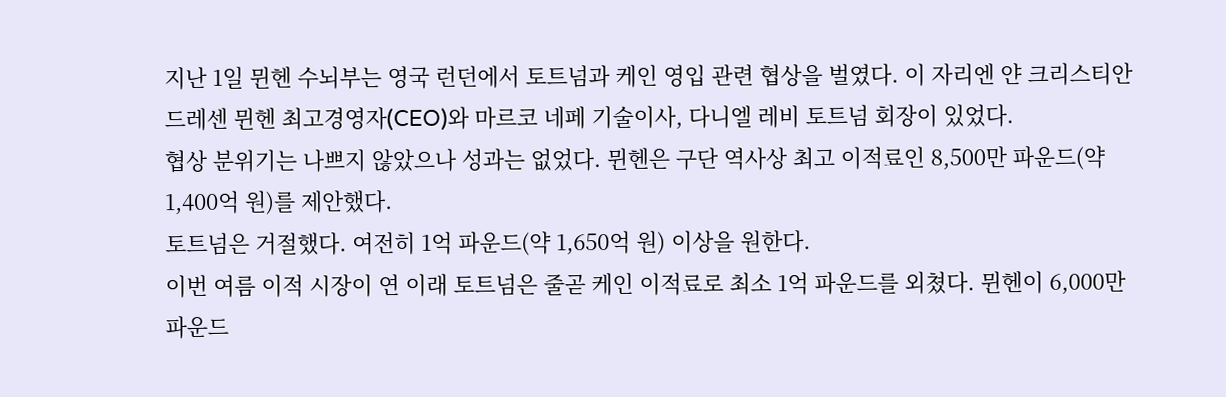지난 1일 뮌헨 수뇌부는 영국 런던에서 토트넘과 케인 영입 관련 협상을 벌였다. 이 자리엔 얀 크리스티안 드레센 뮌헨 최고경영자(CEO)와 마르코 네페 기술이사, 다니엘 레비 토트넘 회장이 있었다.
협상 분위기는 나쁘지 않았으나 성과는 없었다. 뮌헨은 구단 역사상 최고 이적료인 8,500만 파운드(약 1,400억 원)를 제안했다.
토트넘은 거절했다. 여전히 1억 파운드(약 1,650억 원) 이상을 원한다.
이번 여름 이적 시장이 연 이래 토트넘은 줄곧 케인 이적료로 최소 1억 파운드를 외쳤다. 뮌헨이 6,000만 파운드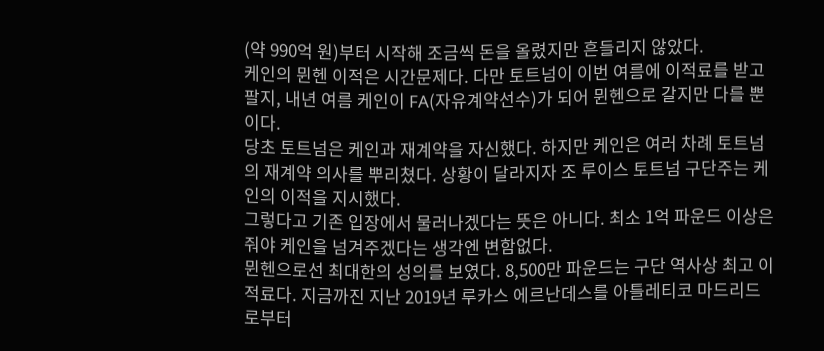(약 990억 원)부터 시작해 조금씩 돈을 올렸지만 흔들리지 않았다.
케인의 뮌헨 이적은 시간문제다. 다만 토트넘이 이번 여름에 이적료를 받고 팔지, 내년 여름 케인이 FA(자유계약선수)가 되어 뮌헨으로 갈지만 다를 뿐이다.
당초 토트넘은 케인과 재계약을 자신했다. 하지만 케인은 여러 차례 토트넘의 재계약 의사를 뿌리쳤다. 상황이 달라지자 조 루이스 토트넘 구단주는 케인의 이적을 지시했다.
그렇다고 기존 입장에서 물러나겠다는 뜻은 아니다. 최소 1억 파운드 이상은 줘야 케인을 넘겨주겠다는 생각엔 변함없다.
뮌헨으로선 최대한의 성의를 보였다. 8,500만 파운드는 구단 역사상 최고 이적료다. 지금까진 지난 2019년 루카스 에르난데스를 아틀레티코 마드리드로부터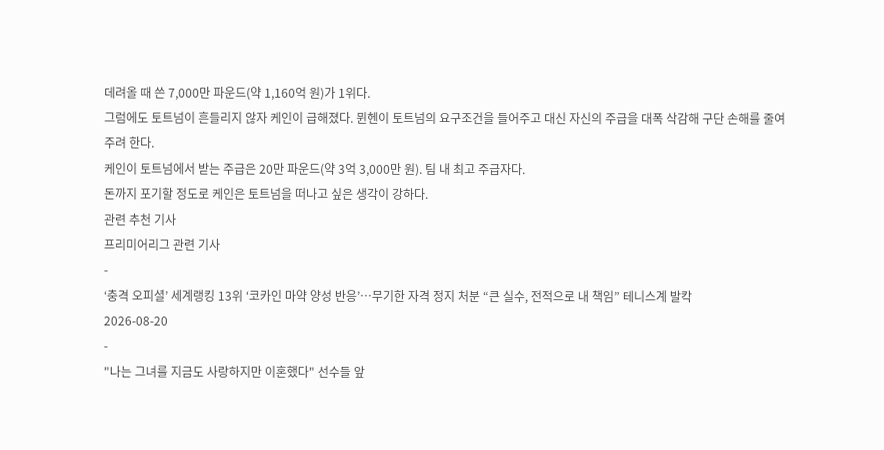데려올 때 쓴 7,000만 파운드(약 1,160억 원)가 1위다.
그럼에도 토트넘이 흔들리지 않자 케인이 급해졌다. 뮌헨이 토트넘의 요구조건을 들어주고 대신 자신의 주급을 대폭 삭감해 구단 손해를 줄여주려 한다.
케인이 토트넘에서 받는 주급은 20만 파운드(약 3억 3,000만 원). 팀 내 최고 주급자다.
돈까지 포기할 정도로 케인은 토트넘을 떠나고 싶은 생각이 강하다.
관련 추천 기사
프리미어리그 관련 기사
-
‘충격 오피셜’ 세계랭킹 13위 ‘코카인 마약 양성 반응’…무기한 자격 정지 처분 “큰 실수, 전적으로 내 책임” 테니스계 발칵
2026-08-20
-
"나는 그녀를 지금도 사랑하지만 이혼했다" 선수들 앞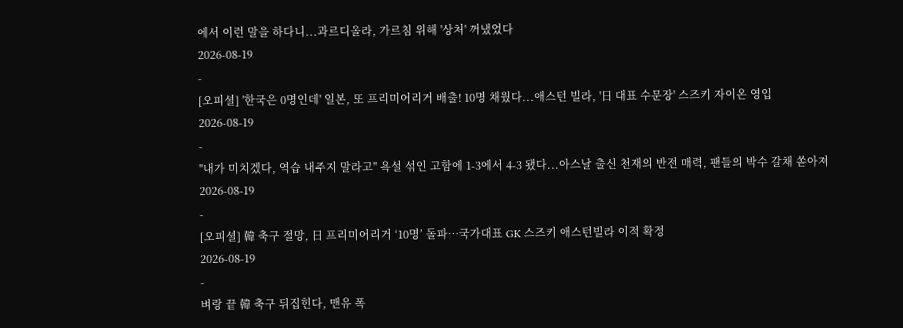에서 이런 말을 하다니...과르디올라, 가르침 위해 '상처' 꺼냈었다
2026-08-19
-
[오피셜] '한국은 0명인데' 일본, 또 프리미어리거 배출! 10명 채웠다...애스턴 빌라, '日 대표 수문장' 스즈키 자이온 영입
2026-08-19
-
"내가 미치겠다, 역습 내주지 말라고" 욕설 섞인 고함에 1-3에서 4-3 됐다...아스날 출신 천재의 반전 매력, 팬들의 박수 갈채 쏟아져
2026-08-19
-
[오피셜] 韓 축구 절망, 日 프리미어리거 ‘10명’ 돌파…국가대표 GK 스즈키 애스턴빌라 이적 확정
2026-08-19
-
벼랑 끝 韓 축구 뒤집힌다, 맨유 폭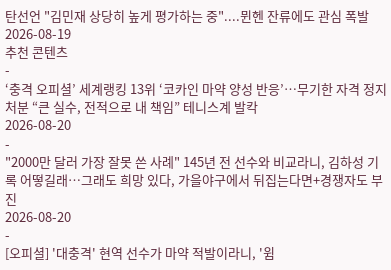탄선언 "김민재 상당히 높게 평가하는 중"....뮌헨 잔류에도 관심 폭발
2026-08-19
추천 콘텐츠
-
‘충격 오피셜’ 세계랭킹 13위 ‘코카인 마약 양성 반응’…무기한 자격 정지 처분 “큰 실수, 전적으로 내 책임” 테니스계 발칵
2026-08-20
-
"2000만 달러 가장 잘못 쓴 사례" 145년 전 선수와 비교라니, 김하성 기록 어떻길래…그래도 희망 있다, 가을야구에서 뒤집는다면+경쟁자도 부진
2026-08-20
-
[오피셜] '대충격' 현역 선수가 마약 적발이라니, '윔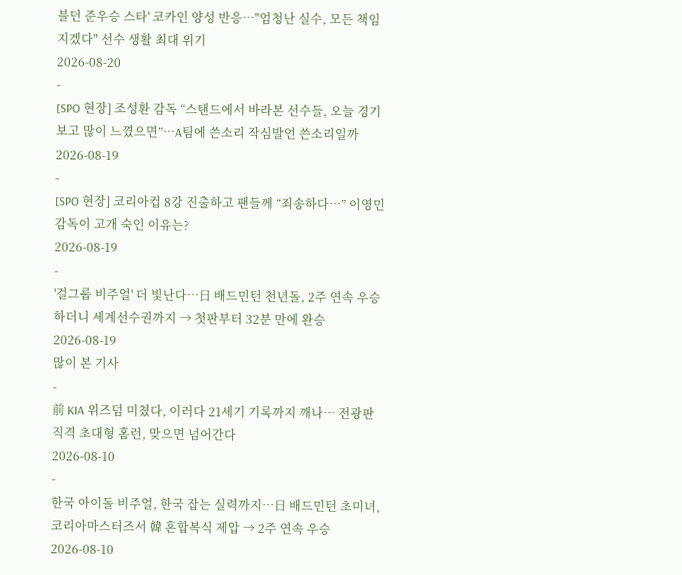블던 준우승 스타' 코카인 양성 반응…"엄청난 실수, 모든 책임 지겠다" 선수 생활 최대 위기
2026-08-20
-
[SPO 현장] 조성환 감독 “스탠드에서 바라본 선수들, 오늘 경기보고 많이 느꼈으면”…A팀에 쓴소리 작심발언 쓴소리일까
2026-08-19
-
[SPO 현장] 코리아컵 8강 진출하고 팬들께 “죄송하다…” 이영민 감독이 고개 숙인 이유는?
2026-08-19
-
'걸그룹 비주얼' 더 빛난다…日 배드민턴 천년돌, 2주 연속 우승하더니 세계선수권까지 → 첫판부터 32분 만에 완승
2026-08-19
많이 본 기사
-
前 KIA 위즈덤 미쳤다, 이러다 21세기 기록까지 깨나… 전광판 직격 초대형 홈런, 맞으면 넘어간다
2026-08-10
-
한국 아이돌 비주얼, 한국 잡는 실력까지…日 배드민턴 초미녀, 코리아마스터즈서 韓 혼합복식 제압 → 2주 연속 우승
2026-08-10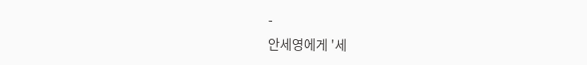-
안세영에게 '세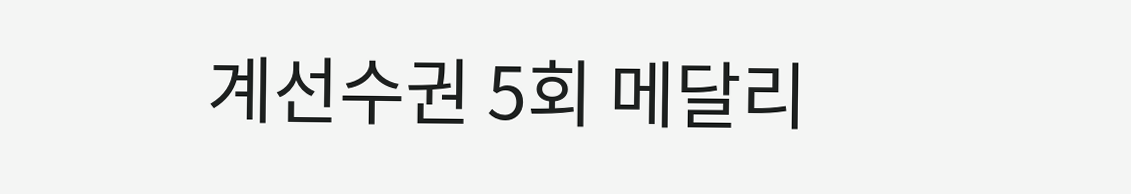계선수권 5회 메달리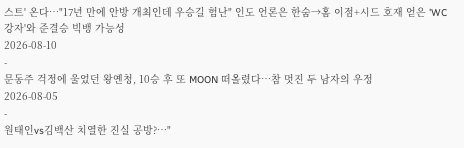스트' 온다…"17년 만에 안방 개최인데 우승길 험난" 인도 언론은 한숨→홈 이점+시드 호재 얻은 'WC 강자'와 준결승 빅뱅 가능성
2026-08-10
-
문동주 걱정에 울었던 왕옌청, 10승 후 또 MOON 떠올렸다…참 멋진 두 남자의 우정
2026-08-05
-
원태인vs김백산 치열한 진실 공방?…"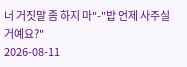너 거짓말 좀 하지 마"-"밥 언제 사주실 거예요?"
2026-08-11